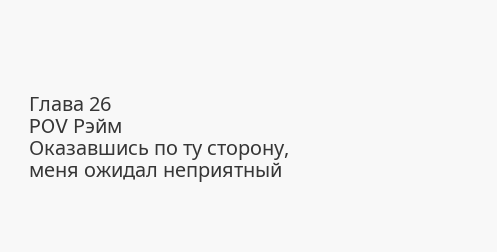Глава 26
POV Рэйм
Оказавшись по ту сторону, меня ожидал неприятный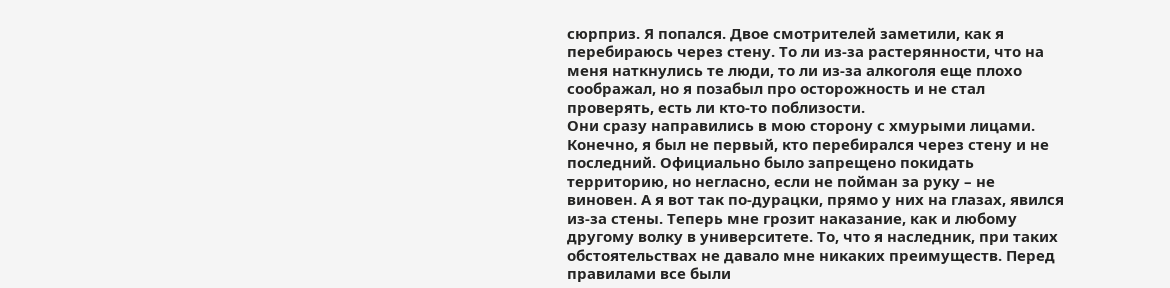сюрприз. Я попался. Двое смотрителей заметили, как я перебираюсь через стену. То ли из-за растерянности, что на меня наткнулись те люди, то ли из-за алкоголя еще плохо соображал, но я позабыл про осторожность и не стал проверять, есть ли кто-то поблизости.
Они сразу направились в мою сторону с хмурыми лицами. Конечно, я был не первый, кто перебирался через стену и не последний. Официально было запрещено покидать территорию, но негласно, если не пойман за руку – не виновен. А я вот так по-дурацки, прямо у них на глазах, явился из-за стены. Теперь мне грозит наказание, как и любому другому волку в университете. То, что я наследник, при таких обстоятельствах не давало мне никаких преимуществ. Перед правилами все были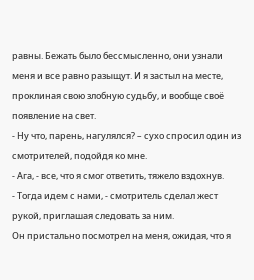равны. Бежать было бессмысленно, они узнали меня и все равно разыщут. И я застыл на месте, проклиная свою злобную судьбу, и вообще своё появление на свет.
- Ну что, парень, нагулялся? – сухо спросил один из смотрителей, подойдя ко мне.
- Ага, - все, что я смог ответить, тяжело вздохнув.
- Тогда идем с нами, - смотритель сделал жест рукой, приглашая следовать за ним.
Он пристально посмотрел на меня, ожидая, что я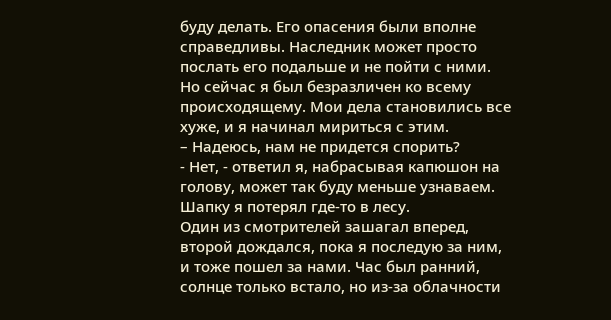буду делать. Его опасения были вполне справедливы. Наследник может просто послать его подальше и не пойти с ними. Но сейчас я был безразличен ко всему происходящему. Мои дела становились все хуже, и я начинал мириться с этим.
– Надеюсь, нам не придется спорить?
- Нет, - ответил я, набрасывая капюшон на голову, может так буду меньше узнаваем. Шапку я потерял где-то в лесу.
Один из смотрителей зашагал вперед, второй дождался, пока я последую за ним, и тоже пошел за нами. Час был ранний, солнце только встало, но из-за облачности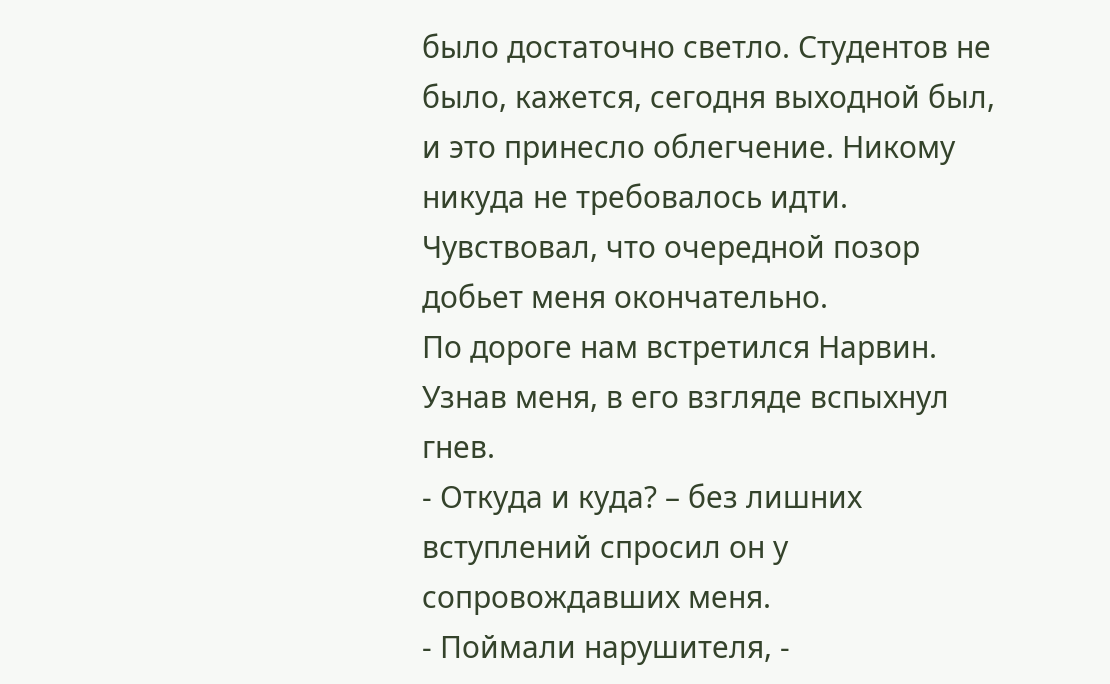было достаточно светло. Студентов не было, кажется, сегодня выходной был, и это принесло облегчение. Никому никуда не требовалось идти. Чувствовал, что очередной позор добьет меня окончательно.
По дороге нам встретился Нарвин. Узнав меня, в его взгляде вспыхнул гнев.
- Откуда и куда? – без лишних вступлений спросил он у сопровождавших меня.
- Поймали нарушителя, -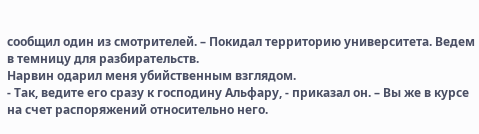сообщил один из смотрителей. – Покидал территорию университета. Ведем в темницу для разбирательств.
Нарвин одарил меня убийственным взглядом.
- Так, ведите его сразу к господину Альфару, - приказал он. – Вы же в курсе на счет распоряжений относительно него.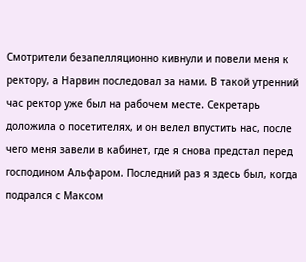Смотрители безапелляционно кивнули и повели меня к ректору, а Нарвин последовал за нами. В такой утренний час ректор уже был на рабочем месте. Секретарь доложила о посетителях, и он велел впустить нас, после чего меня завели в кабинет, где я снова предстал перед господином Альфаром. Последний раз я здесь был, когда подрался с Максом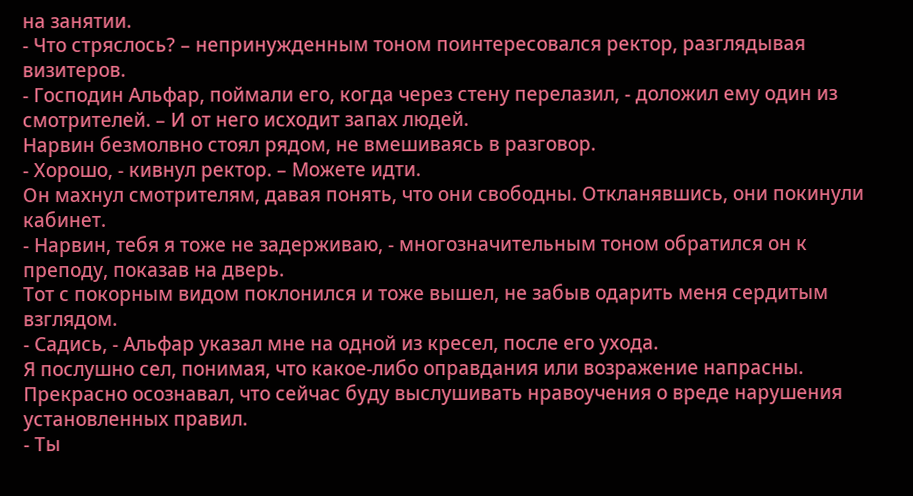на занятии.
- Что стряслось? – непринужденным тоном поинтересовался ректор, разглядывая визитеров.
- Господин Альфар, поймали его, когда через стену перелазил, - доложил ему один из смотрителей. – И от него исходит запах людей.
Нарвин безмолвно стоял рядом, не вмешиваясь в разговор.
- Хорошо, - кивнул ректор. – Можете идти.
Он махнул смотрителям, давая понять, что они свободны. Откланявшись, они покинули кабинет.
- Нарвин, тебя я тоже не задерживаю, - многозначительным тоном обратился он к преподу, показав на дверь.
Тот с покорным видом поклонился и тоже вышел, не забыв одарить меня сердитым взглядом.
- Садись, - Альфар указал мне на одной из кресел, после его ухода.
Я послушно сел, понимая, что какое-либо оправдания или возражение напрасны. Прекрасно осознавал, что сейчас буду выслушивать нравоучения о вреде нарушения установленных правил.
- Ты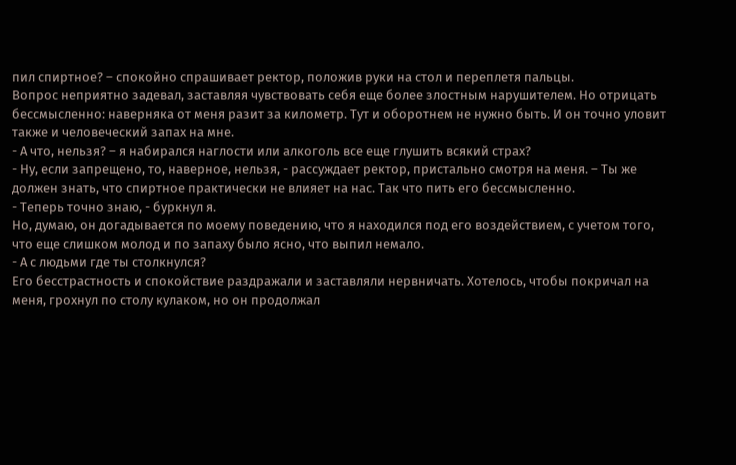пил спиртное? – спокойно спрашивает ректор, положив руки на стол и переплетя пальцы.
Вопрос неприятно задевал, заставляя чувствовать себя еще более злостным нарушителем. Но отрицать бессмысленно: наверняка от меня разит за километр. Тут и оборотнем не нужно быть. И он точно уловит также и человеческий запах на мне.
- А что, нельзя? – я набирался наглости или алкоголь все еще глушить всякий страх?
- Ну, если запрещено, то, наверное, нельзя, - рассуждает ректор, пристально смотря на меня. – Ты же должен знать, что спиртное практически не влияет на нас. Так что пить его бессмысленно.
- Теперь точно знаю, - буркнул я.
Но, думаю, он догадывается по моему поведению, что я находился под его воздействием, с учетом того, что еще слишком молод и по запаху было ясно, что выпил немало.
- А с людьми где ты столкнулся?
Его бесстрастность и спокойствие раздражали и заставляли нервничать. Хотелось, чтобы покричал на меня, грохнул по столу кулаком, но он продолжал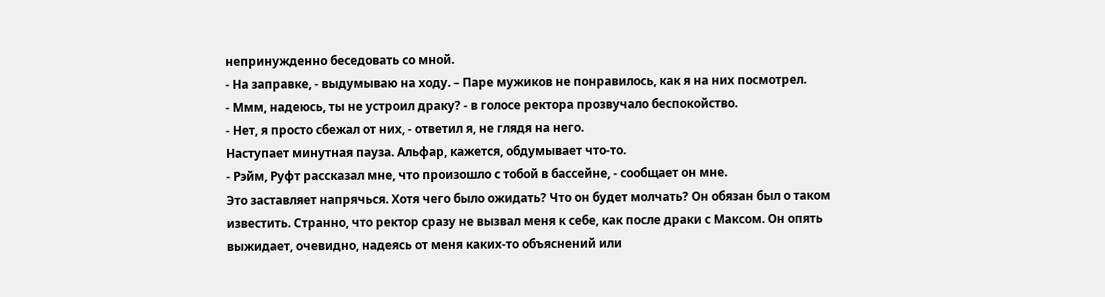непринужденно беседовать со мной.
- На заправке, - выдумываю на ходу. – Паре мужиков не понравилось, как я на них посмотрел.
- Ммм, надеюсь, ты не устроил драку? - в голосе ректора прозвучало беспокойство.
- Нет, я просто сбежал от них, - ответил я, не глядя на него.
Наступает минутная пауза. Альфар, кажется, обдумывает что-то.
- Рэйм, Руфт рассказал мне, что произошло с тобой в бассейне, - сообщает он мне.
Это заставляет напрячься. Хотя чего было ожидать? Что он будет молчать? Он обязан был о таком известить. Странно, что ректор сразу не вызвал меня к себе, как после драки с Максом. Он опять выжидает, очевидно, надеясь от меня каких-то объяснений или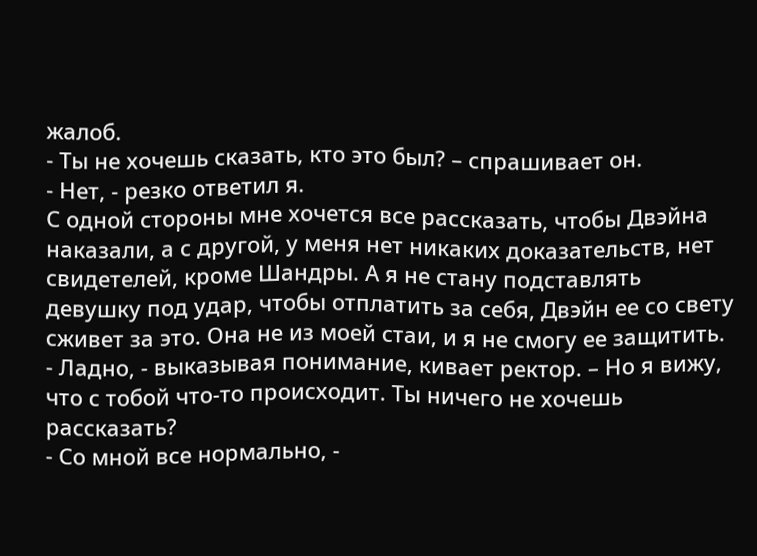жалоб.
- Ты не хочешь сказать, кто это был? – спрашивает он.
- Нет, - резко ответил я.
С одной стороны мне хочется все рассказать, чтобы Двэйна наказали, а с другой, у меня нет никаких доказательств, нет свидетелей, кроме Шандры. А я не стану подставлять девушку под удар, чтобы отплатить за себя, Двэйн ее со свету сживет за это. Она не из моей стаи, и я не смогу ее защитить.
- Ладно, - выказывая понимание, кивает ректор. – Но я вижу, что с тобой что-то происходит. Ты ничего не хочешь рассказать?
- Со мной все нормально, -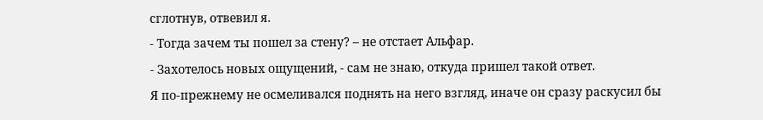сглотнув, отвевил я.
- Тогда зачем ты пошел за стену? – не отстает Альфар.
- Захотелось новых ощущений, - сам не знаю, откуда пришел такой ответ.
Я по-прежнему не осмеливался поднять на него взгляд, иначе он сразу раскусил бы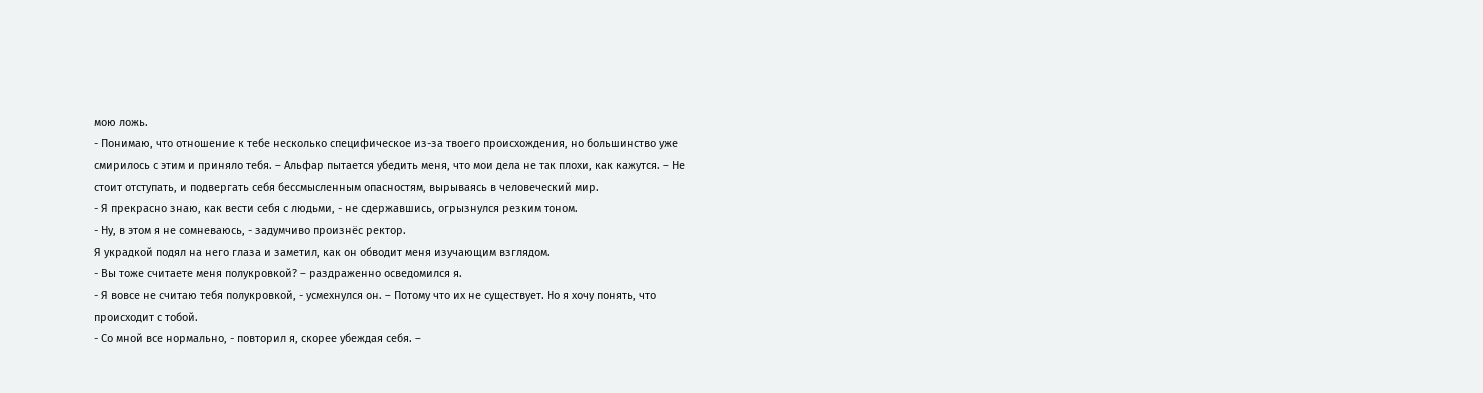мою ложь.
- Понимаю, что отношение к тебе несколько специфическое из-за твоего происхождения, но большинство уже смирилось с этим и приняло тебя. – Альфар пытается убедить меня, что мои дела не так плохи, как кажутся. – Не стоит отступать, и подвергать себя бессмысленным опасностям, вырываясь в человеческий мир.
- Я прекрасно знаю, как вести себя с людьми, - не сдержавшись, огрызнулся резким тоном.
- Ну, в этом я не сомневаюсь, - задумчиво произнёс ректор.
Я украдкой подял на него глаза и заметил, как он обводит меня изучающим взглядом.
- Вы тоже считаете меня полукровкой? – раздраженно осведомился я.
- Я вовсе не считаю тебя полукровкой, - усмехнулся он. – Потому что их не существует. Но я хочу понять, что происходит с тобой.
- Со мной все нормально, - повторил я, скорее убеждая себя. –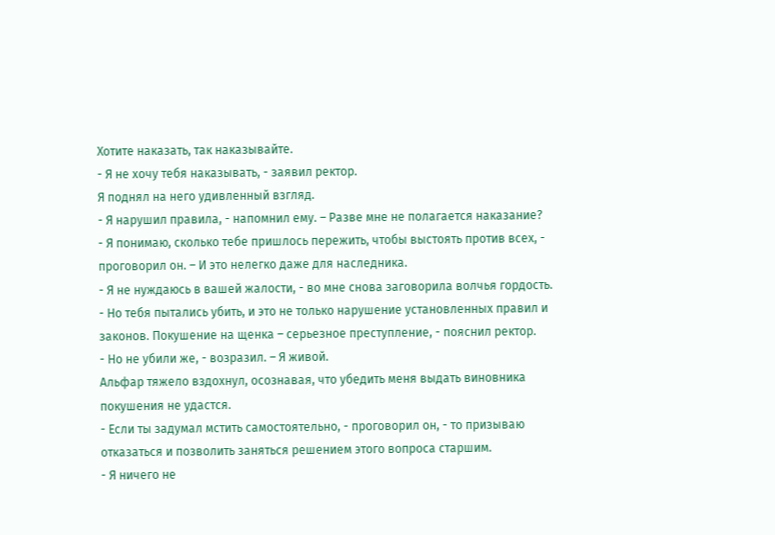Хотите наказать, так наказывайте.
- Я не хочу тебя наказывать, - заявил ректор.
Я поднял на него удивленный взгляд.
- Я нарушил правила, - напомнил ему. – Разве мне не полагается наказание?
- Я понимаю, сколько тебе пришлось пережить, чтобы выстоять против всех, - проговорил он. – И это нелегко даже для наследника.
- Я не нуждаюсь в вашей жалости, - во мне снова заговорила волчья гордость.
- Но тебя пытались убить, и это не только нарушение установленных правил и законов. Покушение на щенка – серьезное преступление, - пояснил ректор.
- Но не убили же, - возразил. – Я живой.
Альфар тяжело вздохнул, осознавая, что убедить меня выдать виновника покушения не удастся.
- Если ты задумал мстить самостоятельно, - проговорил он, - то призываю отказаться и позволить заняться решением этого вопроса старшим.
- Я ничего не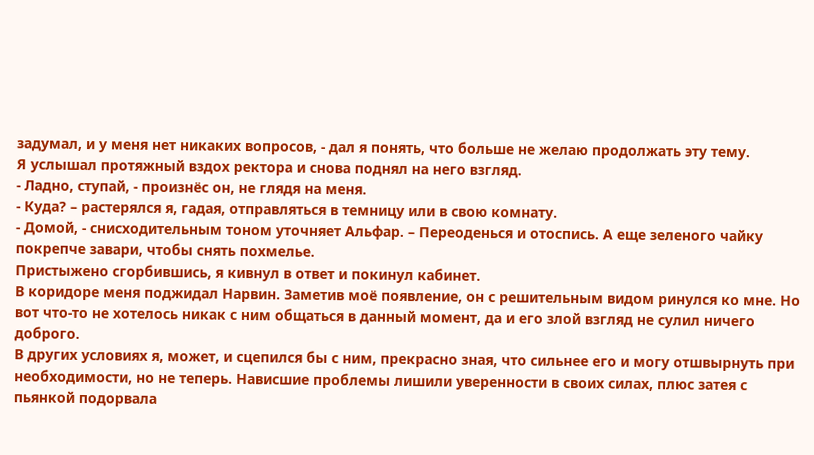задумал, и у меня нет никаких вопросов, - дал я понять, что больше не желаю продолжать эту тему.
Я услышал протяжный вздох ректора и снова поднял на него взгляд.
- Ладно, ступай, - произнёс он, не глядя на меня.
- Куда? – растерялся я, гадая, отправляться в темницу или в свою комнату.
- Домой, - снисходительным тоном уточняет Альфар. – Переоденься и отоспись. А еще зеленого чайку покрепче завари, чтобы снять похмелье.
Пристыжено сгорбившись, я кивнул в ответ и покинул кабинет.
В коридоре меня поджидал Нарвин. Заметив моё появление, он с решительным видом ринулся ко мне. Но вот что-то не хотелось никак с ним общаться в данный момент, да и его злой взгляд не сулил ничего доброго.
В других условиях я, может, и сцепился бы с ним, прекрасно зная, что сильнее его и могу отшвырнуть при необходимости, но не теперь. Нависшие проблемы лишили уверенности в своих силах, плюс затея с пьянкой подорвала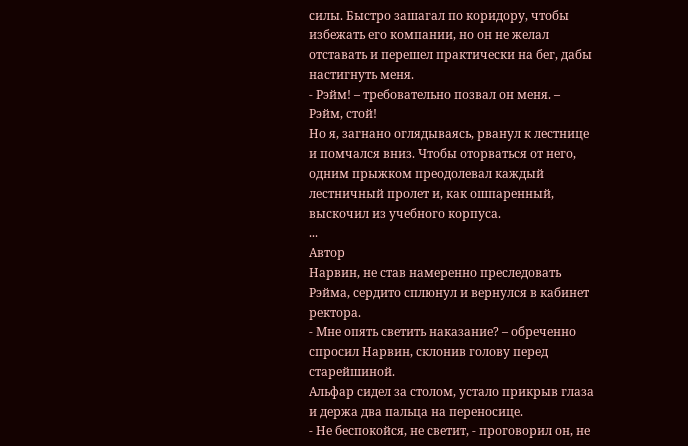силы. Быстро зашагал по коридору, чтобы избежать его компании, но он не желал отставать и перешел практически на бег, дабы настигнуть меня.
- Рэйм! – требовательно позвал он меня. – Рэйм, стой!
Но я, загнано оглядываясь, рванул к лестнице и помчался вниз. Чтобы оторваться от него, одним прыжком преодолевал каждый лестничный пролет и, как ошпаренный, выскочил из учебного корпуса.
...
Автор
Нарвин, не став намеренно преследовать Рэйма, сердито сплюнул и вернулся в кабинет ректора.
- Мне опять светить наказание? – обреченно спросил Нарвин, склонив голову перед старейшиной.
Альфар сидел за столом, устало прикрыв глаза и держа два пальца на переносице.
- Не беспокойся, не светит, - проговорил он, не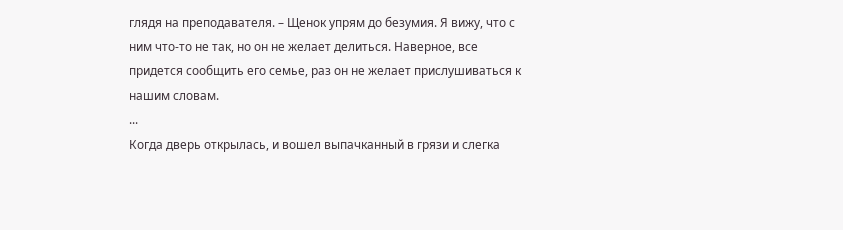глядя на преподавателя. – Щенок упрям до безумия. Я вижу, что с ним что-то не так, но он не желает делиться. Наверное, все придется сообщить его семье, раз он не желает прислушиваться к нашим словам.
...
Когда дверь открылась, и вошел выпачканный в грязи и слегка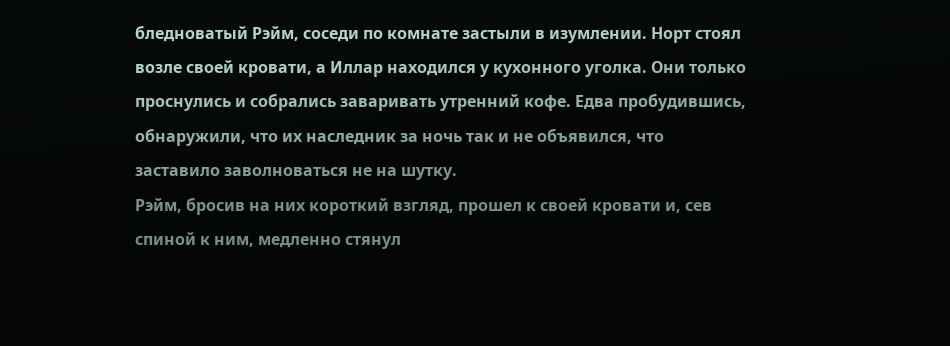бледноватый Рэйм, соседи по комнате застыли в изумлении. Норт стоял возле своей кровати, а Иллар находился у кухонного уголка. Они только проснулись и собрались заваривать утренний кофе. Едва пробудившись, обнаружили, что их наследник за ночь так и не объявился, что заставило заволноваться не на шутку.
Рэйм, бросив на них короткий взгляд, прошел к своей кровати и, сев спиной к ним, медленно стянул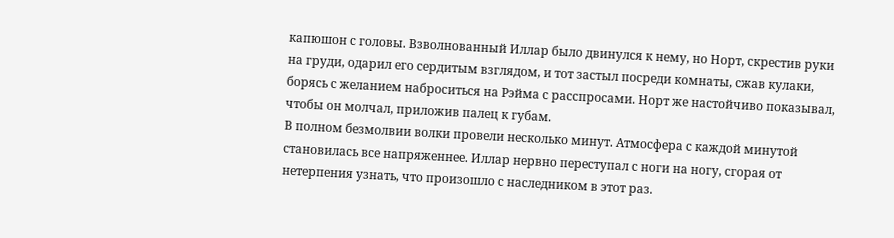капюшон с головы. Взволнованный Иллар было двинулся к нему, но Норт, скрестив руки на груди, одарил его сердитым взглядом, и тот застыл посреди комнаты, сжав кулаки, борясь с желанием наброситься на Рэйма с расспросами. Норт же настойчиво показывал, чтобы он молчал, приложив палец к губам.
В полном безмолвии волки провели несколько минут. Атмосфера с каждой минутой становилась все напряженнее. Иллар нервно переступал с ноги на ногу, сгорая от нетерпения узнать, что произошло с наследником в этот раз.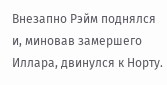Внезапно Рэйм поднялся и, миновав замершего Иллара, двинулся к Норту.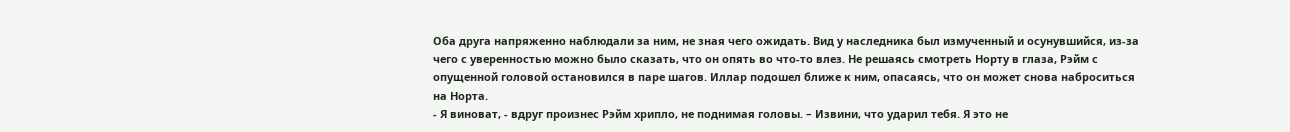Оба друга напряженно наблюдали за ним, не зная чего ожидать. Вид у наследника был измученный и осунувшийся, из-за чего с уверенностью можно было сказать, что он опять во что-то влез. Не решаясь смотреть Норту в глаза, Рэйм с опущенной головой остановился в паре шагов. Иллар подошел ближе к ним, опасаясь, что он может снова наброситься на Норта.
- Я виноват, - вдруг произнес Рэйм хрипло, не поднимая головы. – Извини, что ударил тебя. Я это не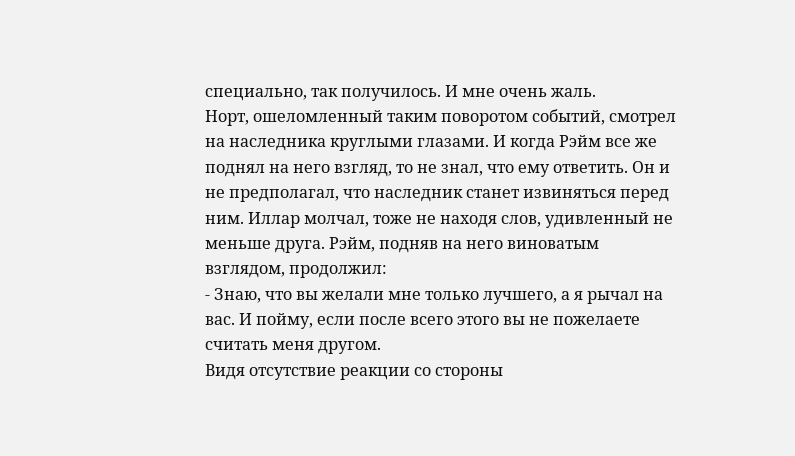специально, так получилось. И мне очень жаль.
Норт, ошеломленный таким поворотом событий, смотрел на наследника круглыми глазами. И когда Рэйм все же поднял на него взгляд, то не знал, что ему ответить. Он и не предполагал, что наследник станет извиняться перед ним. Иллар молчал, тоже не находя слов, удивленный не меньше друга. Рэйм, подняв на него виноватым взглядом, продолжил:
- Знаю, что вы желали мне только лучшего, а я рычал на вас. И пойму, если после всего этого вы не пожелаете считать меня другом.
Видя отсутствие реакции со стороны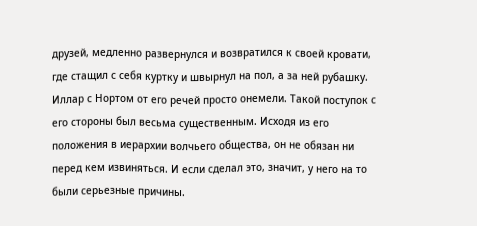друзей, медленно развернулся и возвратился к своей кровати, где стащил с себя куртку и швырнул на пол, а за ней рубашку. Иллар с Нортом от его речей просто онемели. Такой поступок с его стороны был весьма существенным. Исходя из его положения в иерархии волчьего общества, он не обязан ни перед кем извиняться. И если сделал это, значит, у него на то были серьезные причины.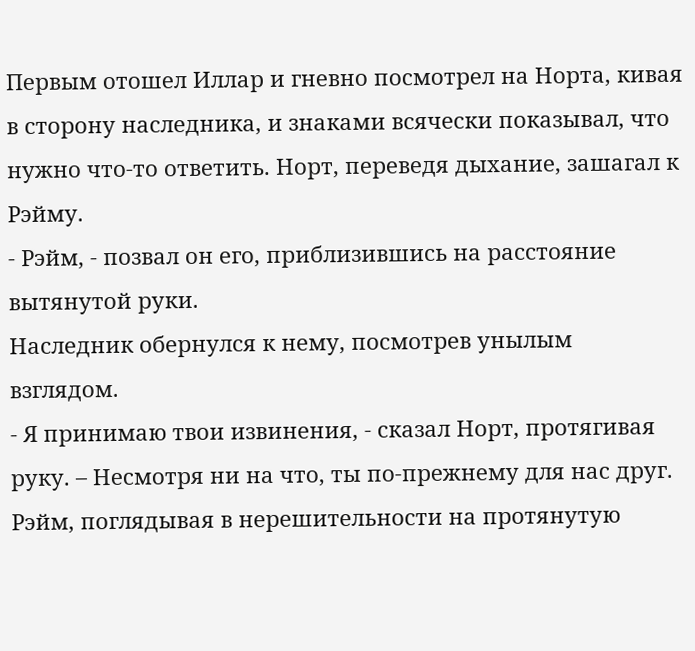Первым отошел Иллар и гневно посмотрел на Норта, кивая в сторону наследника, и знаками всячески показывал, что нужно что-то ответить. Норт, переведя дыхание, зашагал к Рэйму.
- Рэйм, - позвал он его, приблизившись на расстояние вытянутой руки.
Наследник обернулся к нему, посмотрев унылым взглядом.
- Я принимаю твои извинения, - сказал Норт, протягивая руку. – Несмотря ни на что, ты по-прежнему для нас друг.
Рэйм, поглядывая в нерешительности на протянутую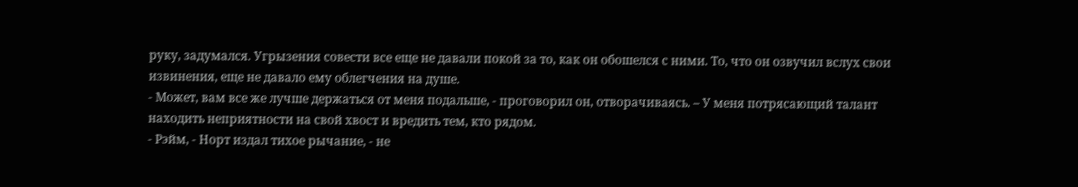руку, задумался. Угрызения совести все еще не давали покой за то, как он обошелся с ними. То, что он озвучил вслух свои извинения, еще не давало ему облегчения на душе.
- Может, вам все же лучше держаться от меня подальше, - проговорил он, отворачиваясь. – У меня потрясающий талант находить неприятности на свой хвост и вредить тем, кто рядом.
- Рэйм, - Норт издал тихое рычание, - не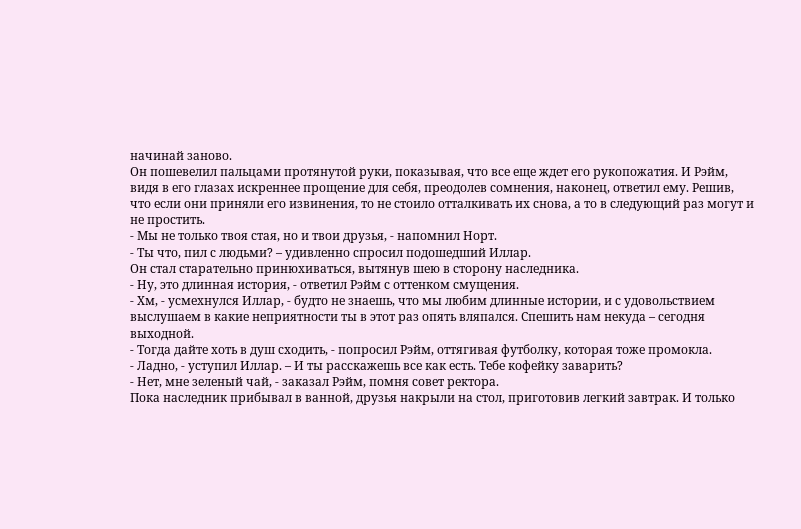начинай заново.
Он пошевелил пальцами протянутой руки, показывая, что все еще ждет его рукопожатия. И Рэйм, видя в его глазах искреннее прощение для себя, преодолев сомнения, наконец, ответил ему. Решив, что если они приняли его извинения, то не стоило отталкивать их снова, а то в следующий раз могут и не простить.
- Мы не только твоя стая, но и твои друзья, - напомнил Норт.
- Ты что, пил с людьми? – удивленно спросил подошедший Иллар.
Он стал старательно принюхиваться, вытянув шею в сторону наследника.
- Ну, это длинная история, - ответил Рэйм с оттенком смущения.
- Хм, - усмехнулся Иллар, - будто не знаешь, что мы любим длинные истории, и с удовольствием выслушаем в какие неприятности ты в этот раз опять вляпался. Спешить нам некуда – сегодня выходной.
- Тогда дайте хоть в душ сходить, - попросил Рэйм, оттягивая футболку, которая тоже промокла.
- Ладно, - уступил Иллар. – И ты расскажешь все как есть. Тебе кофейку заварить?
- Нет, мне зеленый чай, - заказал Рэйм, помня совет ректора.
Пока наследник прибывал в ванной, друзья накрыли на стол, приготовив легкий завтрак. И только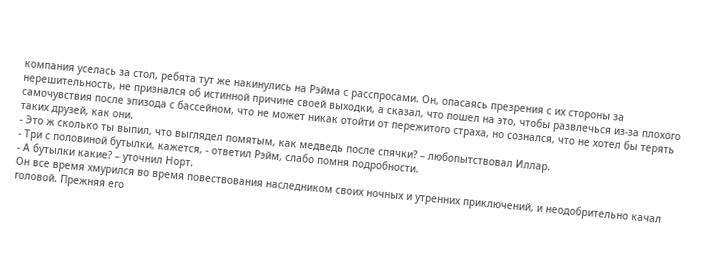компания уселась за стол, ребята тут же накинулись на Рэйма с расспросами. Он, опасаясь презрения с их стороны за нерешительность, не признался об истинной причине своей выходки, а сказал, что пошел на это, чтобы развлечься из-за плохого самочувствия после эпизода с бассейном, что не может никак отойти от пережитого страха, но сознался, что не хотел бы терять таких друзей, как они.
- Это ж сколько ты выпил, что выглядел помятым, как медведь после спячки? – любопытствовал Иллар.
- Три с половиной бутылки, кажется, - ответил Рэйм, слабо помня подробности.
- А бутылки какие? – уточнил Норт.
Он все время хмурился во время повествования наследником своих ночных и утренних приключений, и неодобрительно качал головой. Прежняя его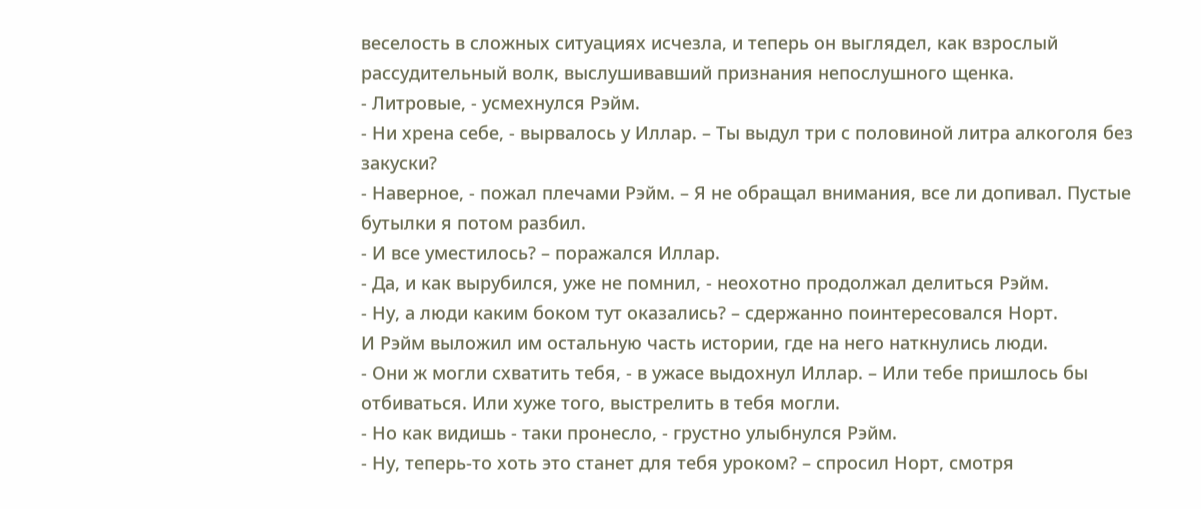веселость в сложных ситуациях исчезла, и теперь он выглядел, как взрослый рассудительный волк, выслушивавший признания непослушного щенка.
- Литровые, - усмехнулся Рэйм.
- Ни хрена себе, - вырвалось у Иллар. – Ты выдул три с половиной литра алкоголя без закуски?
- Наверное, - пожал плечами Рэйм. – Я не обращал внимания, все ли допивал. Пустые бутылки я потом разбил.
- И все уместилось? – поражался Иллар.
- Да, и как вырубился, уже не помнил, - неохотно продолжал делиться Рэйм.
- Ну, а люди каким боком тут оказались? – сдержанно поинтересовался Норт.
И Рэйм выложил им остальную часть истории, где на него наткнулись люди.
- Они ж могли схватить тебя, - в ужасе выдохнул Иллар. – Или тебе пришлось бы отбиваться. Или хуже того, выстрелить в тебя могли.
- Но как видишь - таки пронесло, - грустно улыбнулся Рэйм.
- Ну, теперь-то хоть это станет для тебя уроком? – спросил Норт, смотря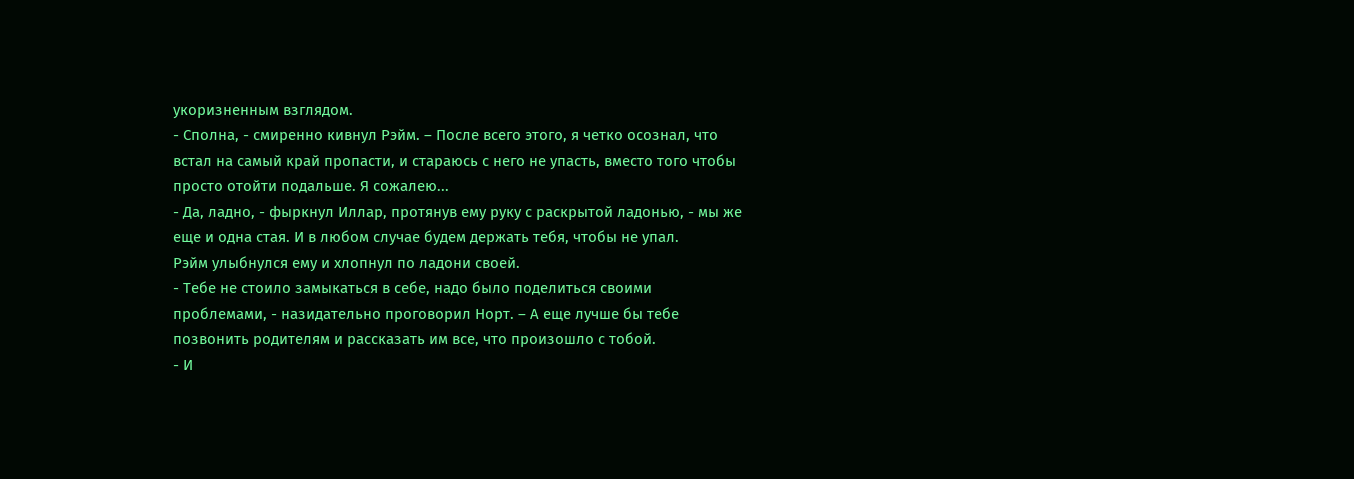укоризненным взглядом.
- Сполна, - смиренно кивнул Рэйм. – После всего этого, я четко осознал, что встал на самый край пропасти, и стараюсь с него не упасть, вместо того чтобы просто отойти подальше. Я сожалею...
- Да, ладно, - фыркнул Иллар, протянув ему руку с раскрытой ладонью, - мы же еще и одна стая. И в любом случае будем держать тебя, чтобы не упал.
Рэйм улыбнулся ему и хлопнул по ладони своей.
- Тебе не стоило замыкаться в себе, надо было поделиться своими проблемами, - назидательно проговорил Норт. – А еще лучше бы тебе позвонить родителям и рассказать им все, что произошло с тобой.
- И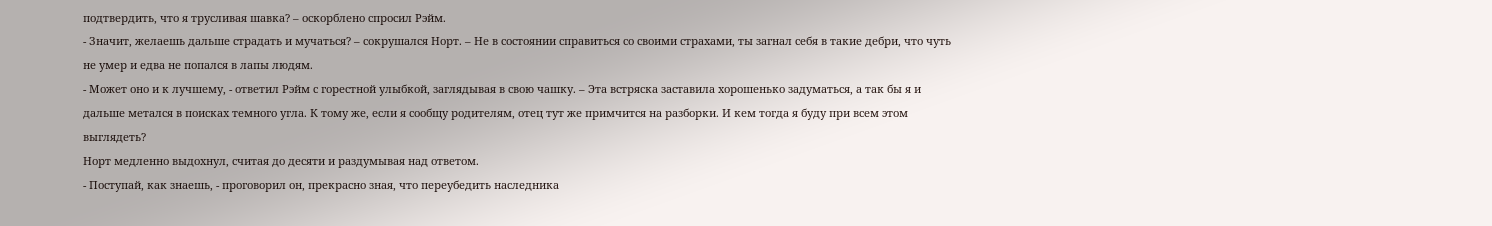подтвердить, что я трусливая шавка? – оскорблено спросил Рэйм.
- Значит, желаешь дальше страдать и мучаться? – сокрушался Норт. – Не в состоянии справиться со своими страхами, ты загнал себя в такие дебри, что чуть не умер и едва не попался в лапы людям.
- Может оно и к лучшему, - ответил Рэйм с горестной улыбкой, заглядывая в свою чашку. – Эта встряска заставила хорошенько задуматься, а так бы я и дальше метался в поисках темного угла. К тому же, если я сообщу родителям, отец тут же примчится на разборки. И кем тогда я буду при всем этом выглядеть?
Норт медленно выдохнул, считая до десяти и раздумывая над ответом.
- Поступай, как знаешь, - проговорил он, прекрасно зная, что переубедить наследника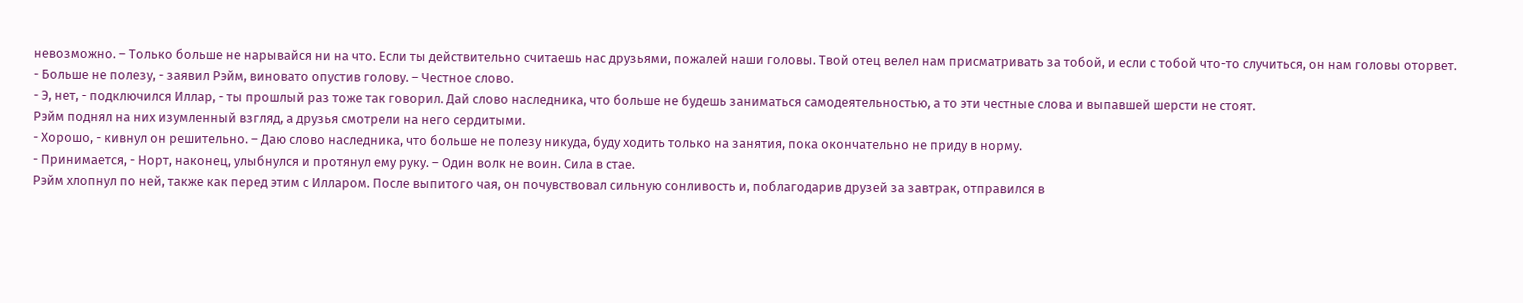невозможно. – Только больше не нарывайся ни на что. Если ты действительно считаешь нас друзьями, пожалей наши головы. Твой отец велел нам присматривать за тобой, и если с тобой что-то случиться, он нам головы оторвет.
- Больше не полезу, - заявил Рэйм, виновато опустив голову. – Честное слово.
- Э, нет, - подключился Иллар, - ты прошлый раз тоже так говорил. Дай слово наследника, что больше не будешь заниматься самодеятельностью, а то эти честные слова и выпавшей шерсти не стоят.
Рэйм поднял на них изумленный взгляд, а друзья смотрели на него сердитыми.
- Хорошо, - кивнул он решительно. – Даю слово наследника, что больше не полезу никуда, буду ходить только на занятия, пока окончательно не приду в норму.
- Принимается, - Норт, наконец, улыбнулся и протянул ему руку. – Один волк не воин. Сила в стае.
Рэйм хлопнул по ней, также как перед этим с Илларом. После выпитого чая, он почувствовал сильную сонливость и, поблагодарив друзей за завтрак, отправился в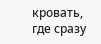кровать, где сразу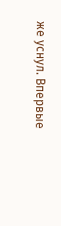же уснул. Впервые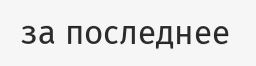за последнее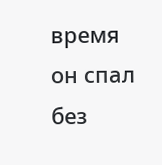время он спал без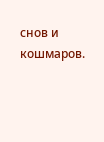снов и кошмаров.